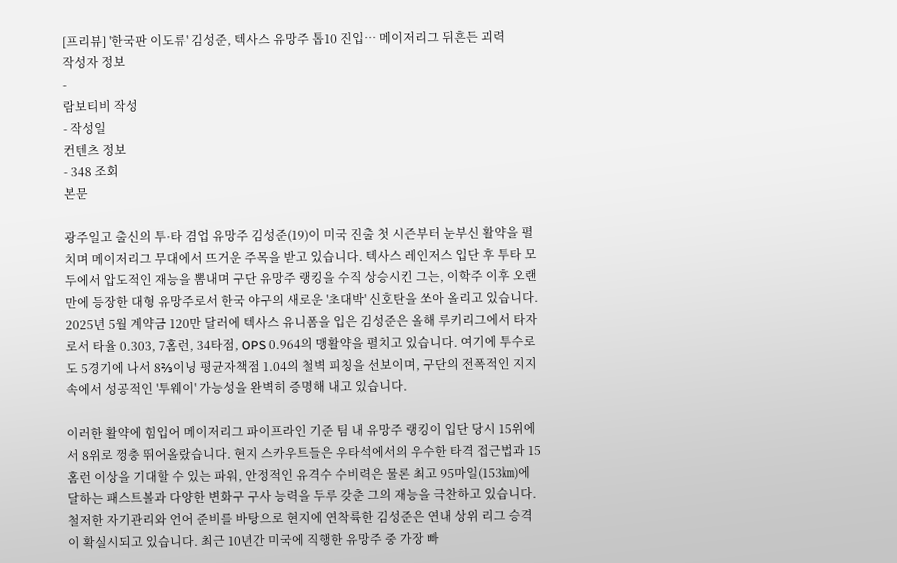[프리뷰] '한국판 이도류' 김성준, 텍사스 유망주 톱10 진입… 메이저리그 뒤흔든 괴력
작성자 정보
-
람보티비 작성
- 작성일
컨텐츠 정보
- 348 조회
본문

광주일고 출신의 투·타 겸업 유망주 김성준(19)이 미국 진출 첫 시즌부터 눈부신 활약을 펼치며 메이저리그 무대에서 뜨거운 주목을 받고 있습니다. 텍사스 레인저스 입단 후 투타 모두에서 압도적인 재능을 뽐내며 구단 유망주 랭킹을 수직 상승시킨 그는, 이학주 이후 오랜만에 등장한 대형 유망주로서 한국 야구의 새로운 '초대박' 신호탄을 쏘아 올리고 있습니다.
2025년 5월 계약금 120만 달러에 텍사스 유니폼을 입은 김성준은 올해 루키리그에서 타자로서 타율 0.303, 7홈런, 34타점, OPS 0.964의 맹활약을 펼치고 있습니다. 여기에 투수로도 5경기에 나서 8⅔이닝 평균자책점 1.04의 철벽 피칭을 선보이며, 구단의 전폭적인 지지 속에서 성공적인 '투웨이' 가능성을 완벽히 증명해 내고 있습니다.

이러한 활약에 힘입어 메이저리그 파이프라인 기준 팀 내 유망주 랭킹이 입단 당시 15위에서 8위로 껑충 뛰어올랐습니다. 현지 스카우트들은 우타석에서의 우수한 타격 접근법과 15홈런 이상을 기대할 수 있는 파워, 안정적인 유격수 수비력은 물론 최고 95마일(153㎞)에 달하는 패스트볼과 다양한 변화구 구사 능력을 두루 갖춘 그의 재능을 극찬하고 있습니다.
철저한 자기관리와 언어 준비를 바탕으로 현지에 연착륙한 김성준은 연내 상위 리그 승격이 확실시되고 있습니다. 최근 10년간 미국에 직행한 유망주 중 가장 빠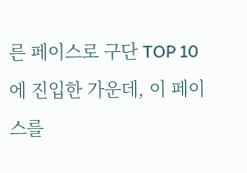른 페이스로 구단 TOP 10에 진입한 가운데, 이 페이스를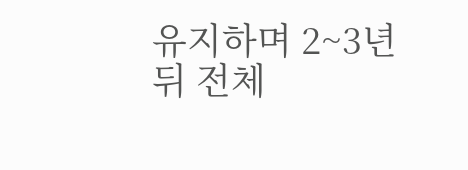유지하며 2~3년 뒤 전체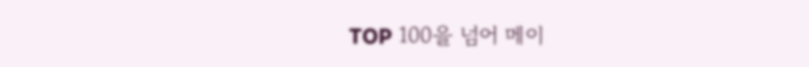TOP 100을 넘어 메이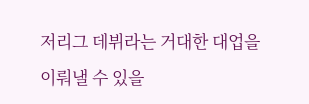저리그 데뷔라는 거대한 대업을 이뤄낼 수 있을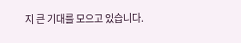지 큰 기대를 모으고 있습니다.